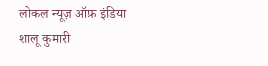लोकल न्यूज़ ऑफ़ इंडिया
शालू कुमारी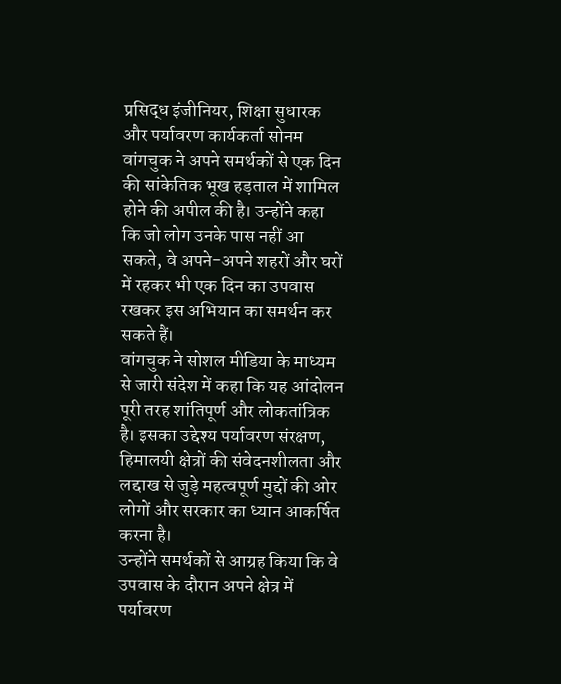प्रसिद्ध इंजीनियर, शिक्षा सुधारक और पर्यावरण कार्यकर्ता सोनम वांगचुक ने अपने समर्थकों से एक दिन की सांकेतिक भूख हड़ताल में शामिल होने की अपील की है। उन्होंने कहा कि जो लोग उनके पास नहीं आ सकते, वे अपने-अपने शहरों और घरों में रहकर भी एक दिन का उपवास रखकर इस अभियान का समर्थन कर सकते हैं।
वांगचुक ने सोशल मीडिया के माध्यम से जारी संदेश में कहा कि यह आंदोलन पूरी तरह शांतिपूर्ण और लोकतांत्रिक है। इसका उद्देश्य पर्यावरण संरक्षण, हिमालयी क्षेत्रों की संवेदनशीलता और लद्दाख से जुड़े महत्वपूर्ण मुद्दों की ओर लोगों और सरकार का ध्यान आकर्षित करना है।
उन्होंने समर्थकों से आग्रह किया कि वे उपवास के दौरान अपने क्षेत्र में पर्यावरण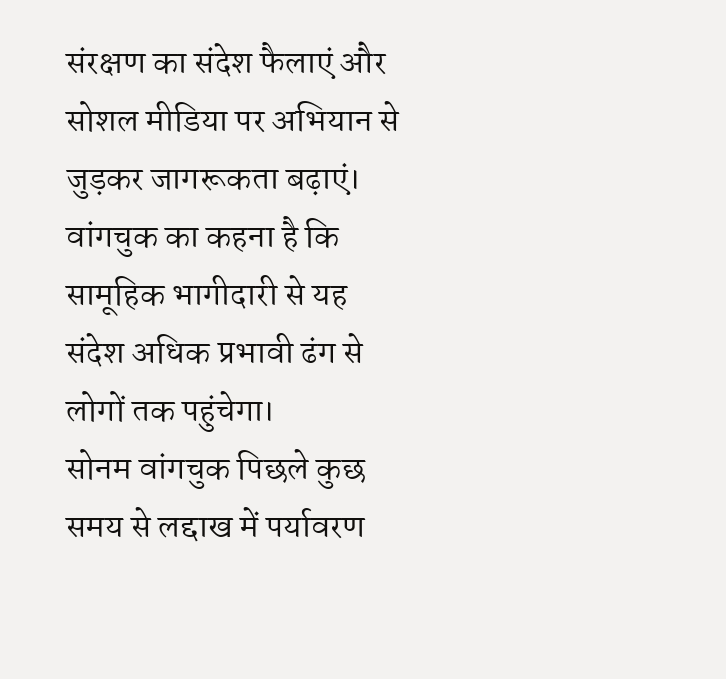संरक्षण का संदेश फैलाएं और सोशल मीडिया पर अभियान से जुड़कर जागरूकता बढ़ाएं। वांगचुक का कहना है कि सामूहिक भागीदारी से यह संदेश अधिक प्रभावी ढंग से लोगों तक पहुंचेगा।
सोनम वांगचुक पिछले कुछ समय से लद्दाख में पर्यावरण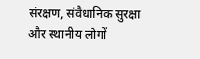संरक्षण, संवैधानिक सुरक्षा और स्थानीय लोगों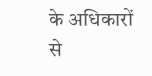के अधिकारों से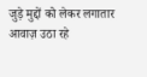जुड़े मुद्दों को लेकर लगातार आवाज़ उठा रहे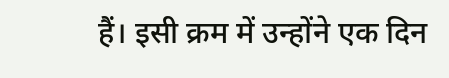हैं। इसी क्रम में उन्होंने एक दिन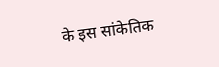के इस सांकेतिक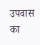उपवास का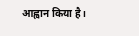आह्वान किया है।